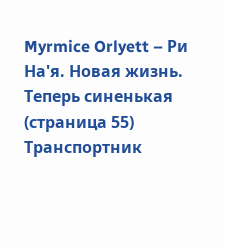Myrmice Orlyett – Ри На'я. Новая жизнь. Теперь синенькая (страница 55)
Транспортник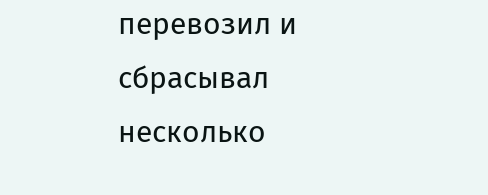перевозил и сбрасывал несколько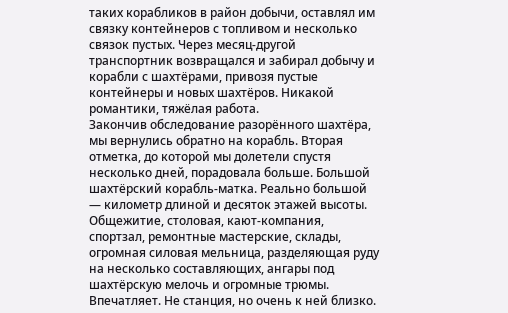таких корабликов в район добычи, оставлял им связку контейнеров с топливом и несколько связок пустых. Через месяц-другой транспортник возвращался и забирал добычу и корабли с шахтёрами, привозя пустые контейнеры и новых шахтёров. Никакой романтики, тяжёлая работа.
Закончив обследование разорённого шахтёра, мы вернулись обратно на корабль. Вторая отметка, до которой мы долетели спустя несколько дней, порадовала больше. Большой шахтёрский корабль-матка. Реально большой — километр длиной и десяток этажей высоты. Общежитие, столовая, кают-компания, спортзал, ремонтные мастерские, склады, огромная силовая мельница, разделяющая руду на несколько составляющих, ангары под шахтёрскую мелочь и огромные трюмы. Впечатляет. Не станция, но очень к ней близко.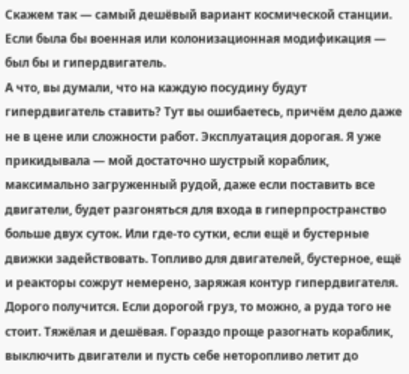Скажем так — самый дешёвый вариант космической станции. Если была бы военная или колонизационная модификация — был бы и гипердвигатель.
А что, вы думали, что на каждую посудину будут гипердвигатель ставить? Тут вы ошибаетесь, причём дело даже не в цене или сложности работ. Эксплуатация дорогая. Я уже прикидывала — мой достаточно шустрый кораблик, максимально загруженный рудой, даже если поставить все двигатели, будет разгоняться для входа в гиперпространство больше двух суток. Или где-то сутки, если ещё и бустерные движки задействовать. Топливо для двигателей, бустерное, ещё и реакторы сожрут немерено, заряжая контур гипердвигателя. Дорого получится. Если дорогой груз, то можно, а руда того не стоит. Тяжёлая и дешёвая. Гораздо проще разогнать кораблик, выключить двигатели и пусть себе неторопливо летит до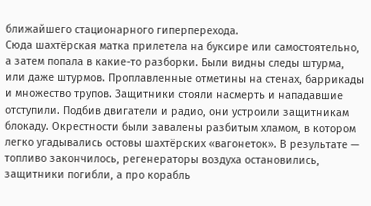ближайшего стационарного гиперперехода.
Сюда шахтёрская матка прилетела на буксире или самостоятельно, а затем попала в какие-то разборки. Были видны следы штурма, или даже штурмов. Проплавленные отметины на стенах, баррикады и множество трупов. Защитники стояли насмерть и нападавшие отступили. Подбив двигатели и радио, они устроили защитникам блокаду. Окрестности были завалены разбитым хламом, в котором легко угадывались остовы шахтёрских «вагонеток». В результате — топливо закончилось, регенераторы воздуха остановились, защитники погибли, а про корабль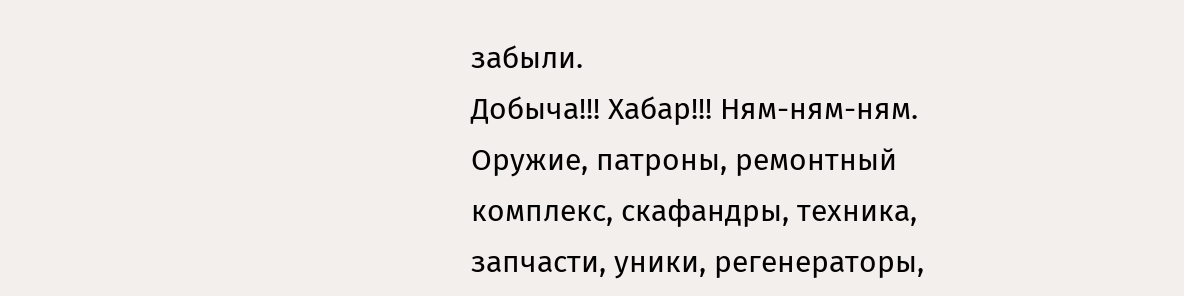забыли.
Добыча!!! Хабар!!! Ням-ням-ням. Оружие, патроны, ремонтный комплекс, скафандры, техника, запчасти, уники, регенераторы,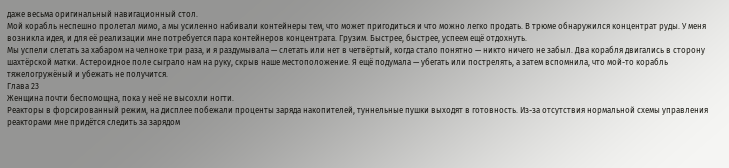даже весьма оригинальный навигационный стол.
Мой корабль неспешно пролетал мимо, а мы усиленно набивали контейнеры тем, что может пригодиться и что можно легко продать. В трюме обнаружился концентрат руды. У меня возникла идея, и для её реализации мне потребуется пара контейнеров концентрата. Грузим. Быстрее, быстрее, успеем ещё отдохнуть.
Мы успели слетать за хабаром на челноке три раза, и я раздумывала — слетать или нет в четвёртый, когда стало понятно — никто ничего не забыл. Два корабля двигались в сторону шахтёрской матки. Астероидное поле сыграло нам на руку, скрыв наше местоположение. Я ещё подумала — убегать или пострелять, а затем вспомнила, что мой-то корабль тяжелогружёный и убежать не получится.
Глава 23
Женщина почти беспомощна, пока у неё не высохли ногти.
Реакторы в форсированный режим, на дисплее побежали проценты заряда накопителей, туннельные пушки выходят в готовность. Из-за отсутствия нормальной схемы управления реакторами мне придётся следить за зарядом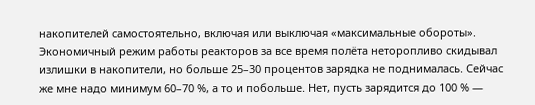накопителей самостоятельно, включая или выключая «максимальные обороты».
Экономичный режим работы реакторов за все время полёта неторопливо скидывал излишки в накопители, но больше 25–30 процентов зарядка не поднималась. Сейчас же мне надо минимум 60–70 %, а то и побольше. Нет, пусть зарядится до 100 % —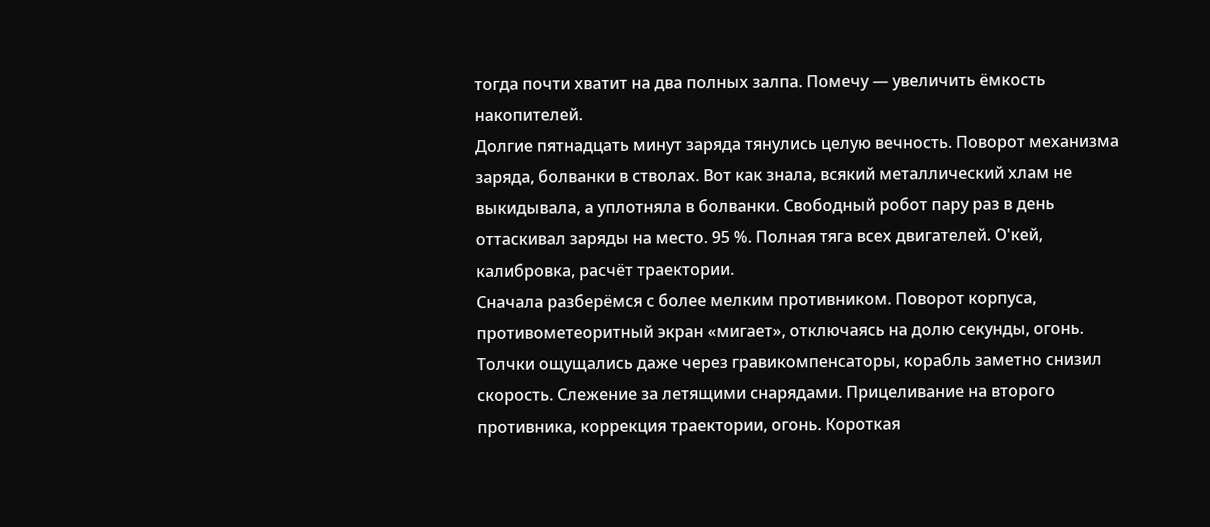тогда почти хватит на два полных залпа. Помечу — увеличить ёмкость накопителей.
Долгие пятнадцать минут заряда тянулись целую вечность. Поворот механизма заряда, болванки в стволах. Вот как знала, всякий металлический хлам не выкидывала, а уплотняла в болванки. Свободный робот пару раз в день оттаскивал заряды на место. 95 %. Полная тяга всех двигателей. О'кей, калибровка, расчёт траектории.
Сначала разберёмся с более мелким противником. Поворот корпуса, противометеоритный экран «мигает», отключаясь на долю секунды, огонь. Толчки ощущались даже через гравикомпенсаторы, корабль заметно снизил скорость. Слежение за летящими снарядами. Прицеливание на второго противника, коррекция траектории, огонь. Короткая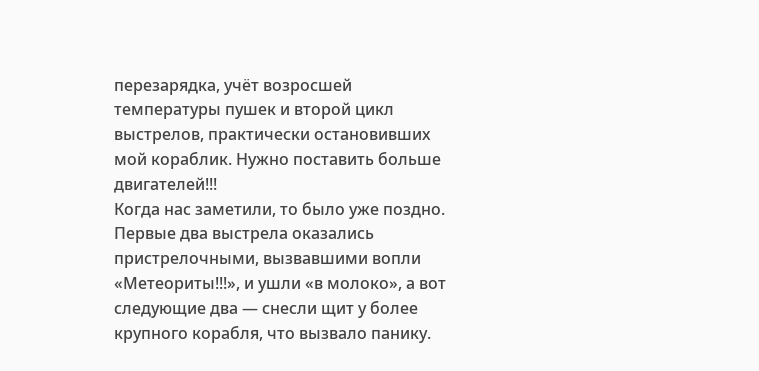перезарядка, учёт возросшей температуры пушек и второй цикл выстрелов, практически остановивших мой кораблик. Нужно поставить больше двигателей!!!
Когда нас заметили, то было уже поздно. Первые два выстрела оказались пристрелочными, вызвавшими вопли «Метеориты!!!», и ушли «в молоко», а вот следующие два — снесли щит у более крупного корабля, что вызвало панику.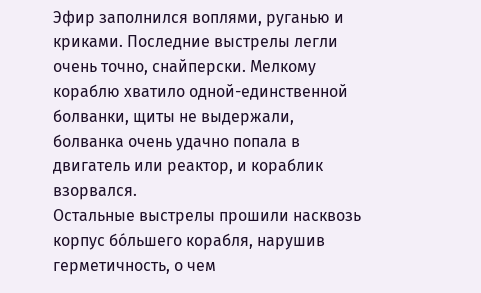Эфир заполнился воплями, руганью и криками. Последние выстрелы легли очень точно, снайперски. Мелкому кораблю хватило одной-единственной болванки, щиты не выдержали, болванка очень удачно попала в двигатель или реактор, и кораблик взорвался.
Остальные выстрелы прошили насквозь корпус бóльшего корабля, нарушив герметичность, о чем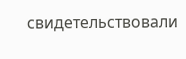свидетельствовали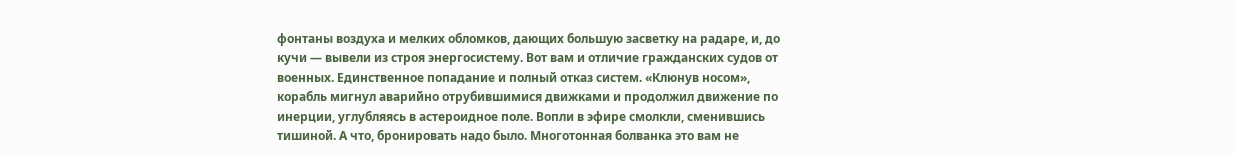фонтаны воздуха и мелких обломков, дающих большую засветку на радаре, и, до кучи — вывели из строя энергосистему. Вот вам и отличие гражданских судов от военных. Единственное попадание и полный отказ систем. «Клюнув носом», корабль мигнул аварийно отрубившимися движками и продолжил движение по инерции, углубляясь в астероидное поле. Вопли в эфире смолкли, сменившись тишиной. А что, бронировать надо было. Многотонная болванка это вам не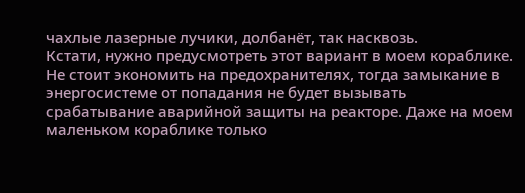чахлые лазерные лучики, долбанёт, так насквозь.
Кстати, нужно предусмотреть этот вариант в моем кораблике. Не стоит экономить на предохранителях, тогда замыкание в энергосистеме от попадания не будет вызывать срабатывание аварийной защиты на реакторе. Даже на моем маленьком кораблике только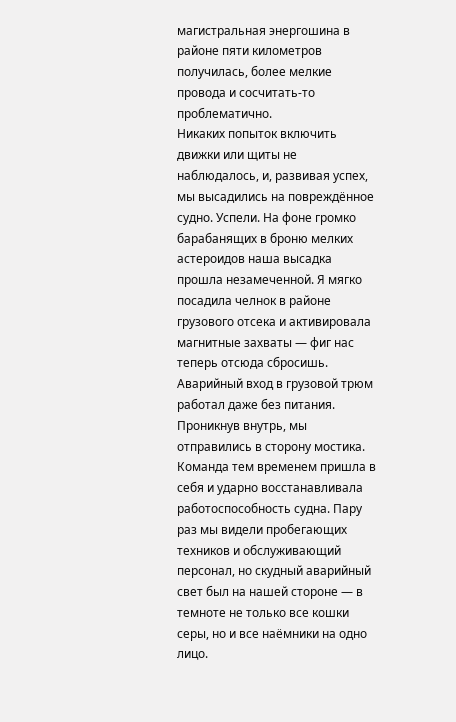магистральная энергошина в районе пяти километров получилась, более мелкие провода и сосчитать-то проблематично.
Никаких попыток включить движки или щиты не наблюдалось, и, развивая успех, мы высадились на повреждённое судно. Успели. На фоне громко барабанящих в броню мелких астероидов наша высадка прошла незамеченной. Я мягко посадила челнок в районе грузового отсека и активировала магнитные захваты — фиг нас теперь отсюда сбросишь.
Аварийный вход в грузовой трюм работал даже без питания. Проникнув внутрь, мы отправились в сторону мостика. Команда тем временем пришла в себя и ударно восстанавливала работоспособность судна. Пару раз мы видели пробегающих техников и обслуживающий персонал, но скудный аварийный свет был на нашей стороне — в темноте не только все кошки серы, но и все наёмники на одно лицо.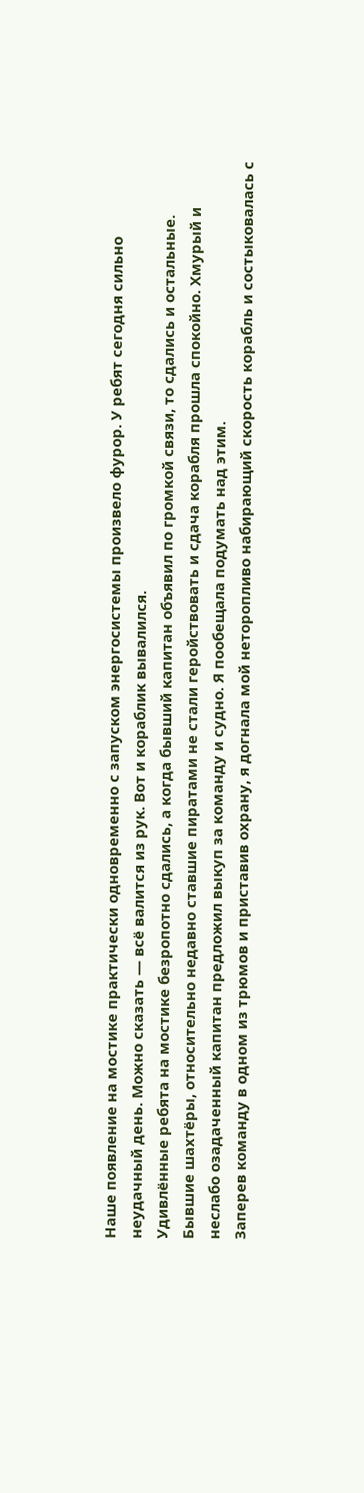Наше появление на мостике практически одновременно с запуском энергосистемы произвело фурор. У ребят сегодня сильно неудачный день. Можно сказать — всё валится из рук. Вот и кораблик вывалился.
Удивлённые ребята на мостике безропотно сдались, а когда бывший капитан объявил по громкой связи, то сдались и остальные. Бывшие шахтёры, относительно недавно ставшие пиратами не стали геройствовать и сдача корабля прошла спокойно. Хмурый и неслабо озадаченный капитан предложил выкуп за команду и судно. Я пообещала подумать над этим.
Заперев команду в одном из трюмов и приставив охрану, я догнала мой неторопливо набирающий скорость корабль и состыковалась с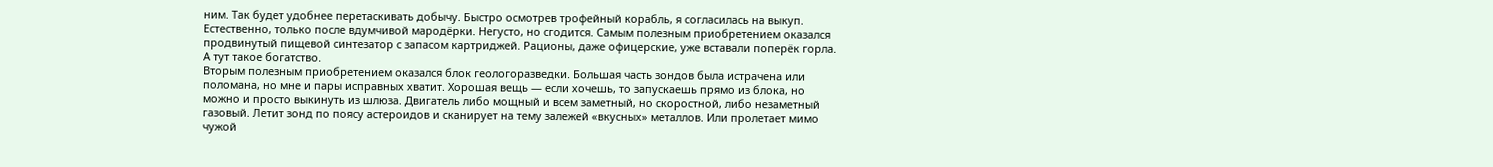ним. Так будет удобнее перетаскивать добычу. Быстро осмотрев трофейный корабль, я согласилась на выкуп. Естественно, только после вдумчивой мародёрки. Негусто, но сгодится. Самым полезным приобретением оказался продвинутый пищевой синтезатор с запасом картриджей. Рационы, даже офицерские, уже вставали поперёк горла. А тут такое богатство.
Вторым полезным приобретением оказался блок геологоразведки. Большая часть зондов была истрачена или поломана, но мне и пары исправных хватит. Хорошая вещь — если хочешь, то запускаешь прямо из блока, но можно и просто выкинуть из шлюза. Двигатель либо мощный и всем заметный, но скоростной, либо незаметный газовый. Летит зонд по поясу астероидов и сканирует на тему залежей «вкусных» металлов. Или пролетает мимо чужой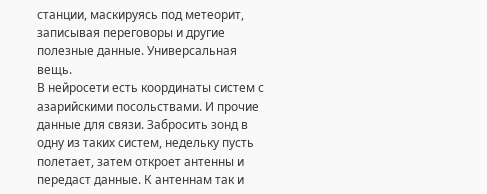станции, маскируясь под метеорит, записывая переговоры и другие полезные данные. Универсальная вещь.
В нейросети есть координаты систем с азарийскими посольствами. И прочие данные для связи. Забросить зонд в одну из таких систем, недельку пусть полетает, затем откроет антенны и передаст данные. К антеннам так и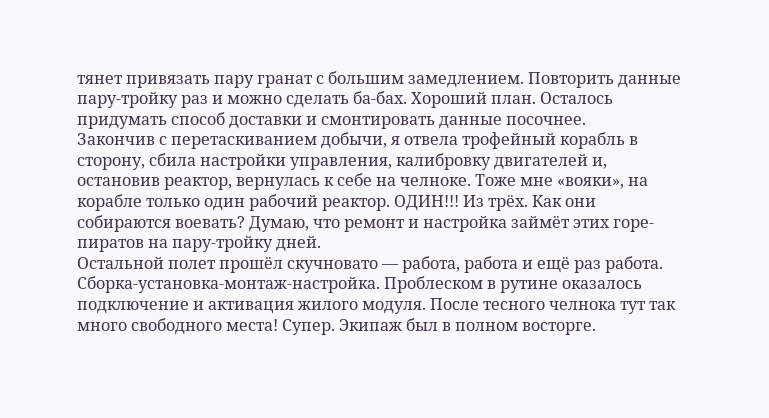тянет привязать пару гранат с большим замедлением. Повторить данные пару-тройку раз и можно сделать ба-бах. Хороший план. Осталось придумать способ доставки и смонтировать данные посочнее.
Закончив с перетаскиванием добычи, я отвела трофейный корабль в сторону, сбила настройки управления, калибровку двигателей и, остановив реактор, вернулась к себе на челноке. Тоже мне «вояки», на корабле только один рабочий реактор. ОДИН!!! Из трёх. Как они собираются воевать? Думаю, что ремонт и настройка займёт этих горе-пиратов на пару-тройку дней.
Остальной полет прошёл скучновато — работа, работа и ещё раз работа. Сборка-установка-монтаж-настройка. Проблеском в рутине оказалось подключение и активация жилого модуля. После тесного челнока тут так много свободного места! Супер. Экипаж был в полном восторге.